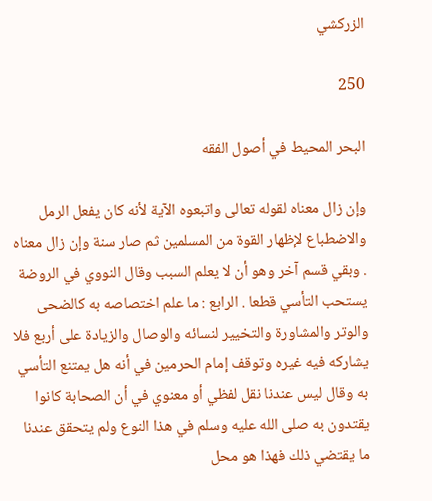الزركشي

250

البحر المحيط في أصول الفقه

وإن زال معناه لقوله تعالى واتبعوه الآية لأنه كان يفعل الرمل والاضطباع لإظهار القوة من المسلمين ثم صار سنة وإن زال معناه . وبقي قسم آخر وهو أن لا يعلم السبب وقال النووي في الروضة يستحب التأسي قطعا . الرابع : ما علم اختصاصه به كالضحى والوتر والمشاورة والتخيير لنسائه والوصال والزيادة على أربع فلا يشاركه فيه غيره وتوقف إمام الحرمين في أنه هل يمتنع التأسي به وقال ليس عندنا نقل لفظي أو معنوي في أن الصحابة كانوا يقتدون به صلى الله عليه وسلم في هذا النوع ولم يتحقق عندنا ما يقتضي ذلك فهذا هو محل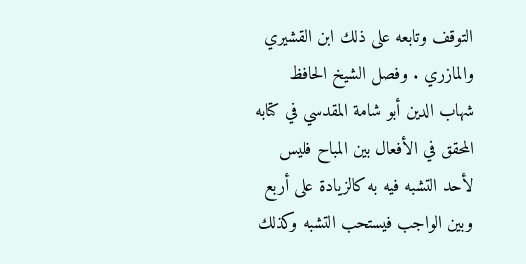التوقف وتابعه على ذلك ابن القشيري والمازري . وفصل الشيخ الحافظ شهاب الدين أبو شامة المقدسي في كتابه المحقق في الأفعال بين المباح فليس لأحد التشبه فيه به كالزيادة على أربع وبين الواجب فيستحب التشبه وكذلك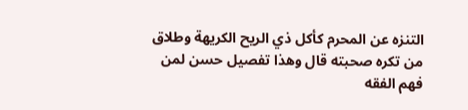التنزه عن المحرم كأكل ذي الريح الكريهة وطلاق من تكره صحبته قال وهذا تفصيل حسن لمن فهم الفقه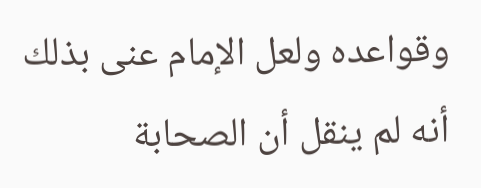وقواعده ولعل الإمام عنى بذلك أنه لم ينقل أن الصحابة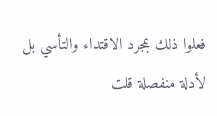فعلوا ذلك بمجرد الاقتداء والتأسي بل لأدلة منفصلة قلت